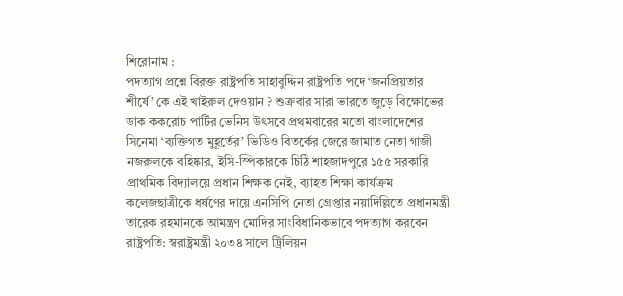শিরোনাম :
পদত্যাগ প্রশ্নে বিরক্ত রাষ্ট্রপতি সাহাবুদ্দিন রাষ্ট্রপতি পদে ‘জনপ্রিয়তার শীর্ষে’ কে এই খাইরুল দেওয়ান ? শুক্রবার সারা ভারতে জুড়ে বিক্ষোভের ডাক ককরোচ পার্টির ভেনিস উৎসবে প্রথমবারের মতো বাংলাদেশের সিনেমা ‘ব্যক্তিগত মুহূর্তের’ ভিডিও বিতর্কের জেরে জামাত নেতা গাজী নজরুলকে বহিষ্কার, ইসি-স্পিকারকে চিঠি শাহজাদপুরে ১৫৫ সরকারি প্রাথমিক বিদ্যালয়ে প্রধান শিক্ষক নেই, ব্যাহত শিক্ষা কার্যক্রম কলেজছাত্রীকে ধর্ষণের দায়ে এনসিপি নেতা গ্রেপ্তার নয়াদিল্লিতে প্রধানমন্ত্রী তারেক রহমানকে আমন্ত্রণ মোদির সাংবিধানিকভাবে পদত্যাগ করবেন রাষ্ট্রপতি: স্বরাষ্ট্রমন্ত্রী ২০৩৪ সালে ট্রিলিয়ন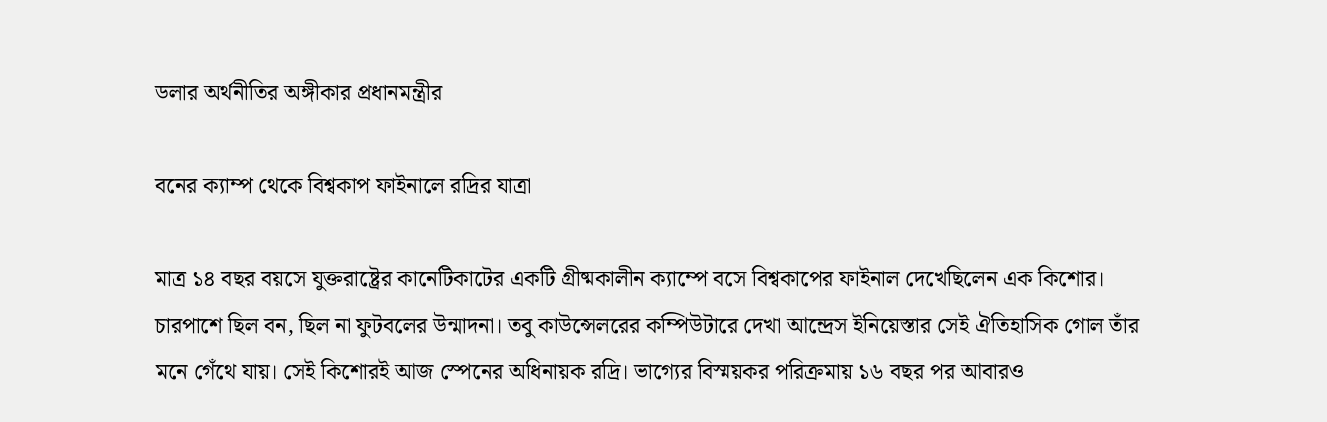ডলার অর্থনীতির অঙ্গীকার প্রধানমন্ত্রীর

বনের ক্যাম্প থেকে বিশ্বকাপ ফাইনালে রদ্রির যাত্রা

মাত্র ১৪ বছর বয়সে যুক্তরাষ্ট্রের কানেটিকাটের একটি গ্রীষ্মকালীন ক্যাম্পে বসে বিশ্বকাপের ফাইনাল দেখেছিলেন এক কিশোর। চারপাশে ছিল বন, ছিল না ফুটবলের উন্মাদনা। তবু কাউন্সেলরের কম্পিউটারে দেখা আন্দ্রেস ইনিয়েস্তার সেই ঐতিহাসিক গোল তাঁর মনে গেঁথে যায়। সেই কিশোরই আজ স্পেনের অধিনায়ক রদ্রি। ভাগ্যের বিস্ময়কর পরিক্রমায় ১৬ বছর পর আবারও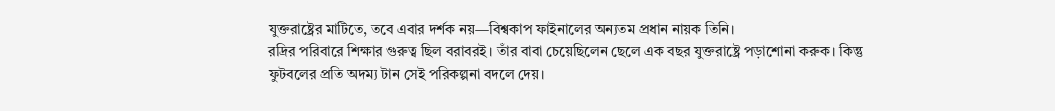যুক্তরাষ্ট্রের মাটিতে, তবে এবার দর্শক নয়—বিশ্বকাপ ফাইনালের অন্যতম প্রধান নায়ক তিনি।
রদ্রির পরিবারে শিক্ষার গুরুত্ব ছিল বরাবরই। তাঁর বাবা চেয়েছিলেন ছেলে এক বছর যুক্তরাষ্ট্রে পড়াশোনা করুক। কিন্তু ফুটবলের প্রতি অদম্য টান সেই পরিকল্পনা বদলে দেয়।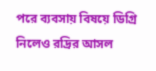পরে ব্যবসায় বিষয়ে ডিগ্রি নিলেও রদ্রির আসল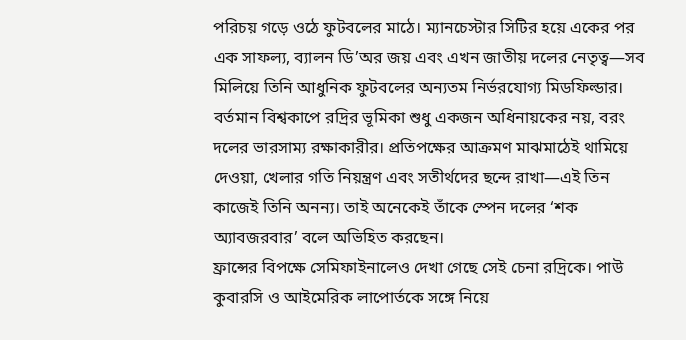পরিচয় গড়ে ওঠে ফুটবলের মাঠে। ম্যানচেস্টার সিটির হয়ে একের পর এক সাফল্য, ব্যালন ডি’অর জয় এবং এখন জাতীয় দলের নেতৃত্ব—সব মিলিয়ে তিনি আধুনিক ফুটবলের অন্যতম নির্ভরযোগ্য মিডফিল্ডার।
বর্তমান বিশ্বকাপে রদ্রির ভূমিকা শুধু একজন অধিনায়কের নয়, বরং দলের ভারসাম্য রক্ষাকারীর। প্রতিপক্ষের আক্রমণ মাঝমাঠেই থামিয়ে দেওয়া, খেলার গতি নিয়ন্ত্রণ এবং সতীর্থদের ছন্দে রাখা—এই তিন কাজেই তিনি অনন্য। তাই অনেকেই তাঁকে স্পেন দলের ‘শক অ্যাবজরবার’ বলে অভিহিত করছেন।
ফ্রান্সের বিপক্ষে সেমিফাইনালেও দেখা গেছে সেই চেনা রদ্রিকে। পাউ কুবারসি ও আইমেরিক লাপোর্তকে সঙ্গে নিয়ে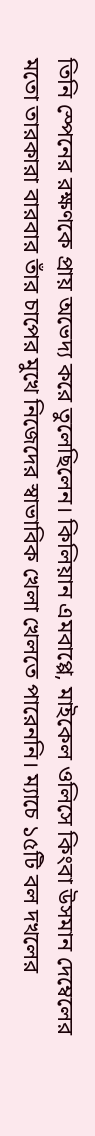তিনি স্পেনের রক্ষণকে প্রায় অভেদ্য করে তুলেছিলেন। কিলিয়ান এমবাপ্পে, মাইকেল ওলিসে কিংবা উসমান দেম্বেলের মতো তারকারা বারবার তাঁর চাপের মুখে নিজেদের স্বাভাবিক খেলা খেলতে পারেননি। ম্যাচে ১৫টি বল দখলের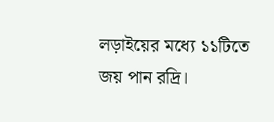লড়াইয়ের মধ্যে ১১টিতে জয় পান রদ্রি।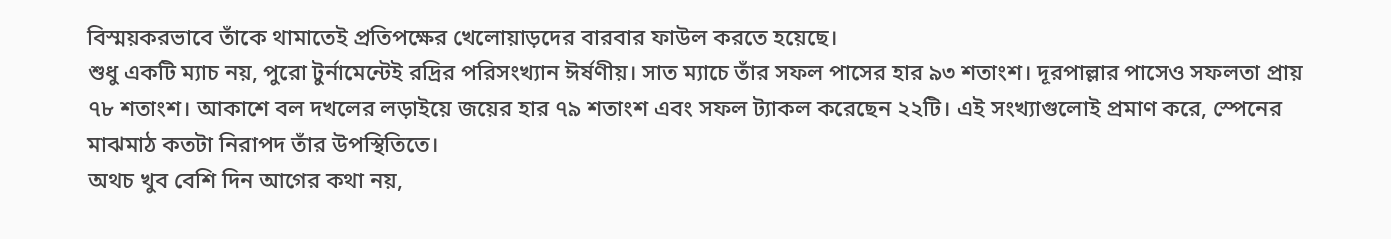বিস্ময়করভাবে তাঁকে থামাতেই প্রতিপক্ষের খেলোয়াড়দের বারবার ফাউল করতে হয়েছে।
শুধু একটি ম্যাচ নয়, পুরো টুর্নামেন্টেই রদ্রির পরিসংখ্যান ঈর্ষণীয়। সাত ম্যাচে তাঁর সফল পাসের হার ৯৩ শতাংশ। দূরপাল্লার পাসেও সফলতা প্রায় ৭৮ শতাংশ। আকাশে বল দখলের লড়াইয়ে জয়ের হার ৭৯ শতাংশ এবং সফল ট্যাকল করেছেন ২২টি। এই সংখ্যাগুলোই প্রমাণ করে, স্পেনের মাঝমাঠ কতটা নিরাপদ তাঁর উপস্থিতিতে।
অথচ খুব বেশি দিন আগের কথা নয়,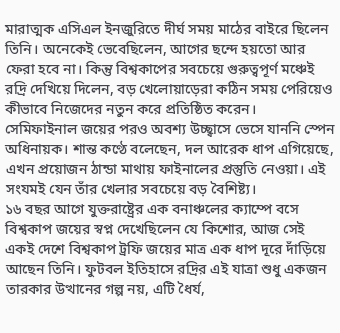মারাত্মক এসিএল ইনজুরিতে দীর্ঘ সময় মাঠের বাইরে ছিলেন তিনি। অনেকেই ভেবেছিলেন, আগের ছন্দে হয়তো আর ফেরা হবে না। কিন্তু বিশ্বকাপের সবচেয়ে গুরুত্বপূর্ণ মঞ্চেই রদ্রি দেখিয়ে দিলেন, বড় খেলোয়াড়েরা কঠিন সময় পেরিয়েও কীভাবে নিজেদের নতুন করে প্রতিষ্ঠিত করেন।
সেমিফাইনাল জয়ের পরও অবশ্য উচ্ছ্বাসে ভেসে যাননি স্পেন অধিনায়ক। শান্ত কণ্ঠে বলেছেন, দল আরেক ধাপ এগিয়েছে, এখন প্রয়োজন ঠান্ডা মাথায় ফাইনালের প্রস্তুতি নেওয়া। এই সংযমই যেন তাঁর খেলার সবচেয়ে বড় বৈশিষ্ট্য।
১৬ বছর আগে যুক্তরাষ্ট্রের এক বনাঞ্চলের ক্যাম্পে বসে বিশ্বকাপ জয়ের স্বপ্ন দেখেছিলেন যে কিশোর, আজ সেই একই দেশে বিশ্বকাপ ট্রফি জয়ের মাত্র এক ধাপ দূরে দাঁড়িয়ে আছেন তিনি। ফুটবল ইতিহাসে রদ্রির এই যাত্রা শুধু একজন তারকার উত্থানের গল্প নয়, এটি ধৈর্য,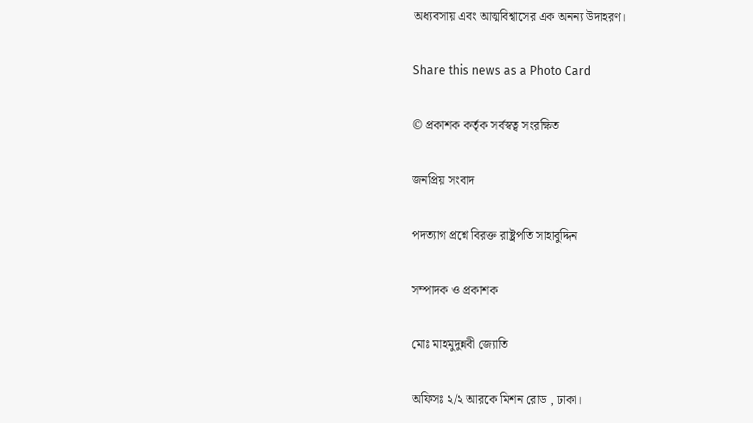অধ্যবসায় এবং আত্মবিশ্বাসের এক অনন্য উদাহরণ।

Share this news as a Photo Card

© প্রকাশক কর্তৃক সর্বস্বত্ব সংরক্ষিত

জনপ্রিয় সংবাদ

পদত্যাগ প্রশ্নে বিরক্ত রাষ্ট্রপতি সাহাবুদ্দিন

সম্পাদক ও প্রকাশক

মোঃ মাহমুদুন্নবী জ্যোতি

অফিসঃ ২/২ আরকে মিশন রোড , ঢাকা।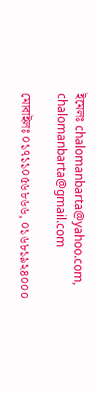ইমেলঃ chalomanbarta@yahoo.com, chalomanbarta@gmail.com

মোবাইলঃ ০১৭১১০৫৬৮৬৬, ০১৬৮১৯২৪০০০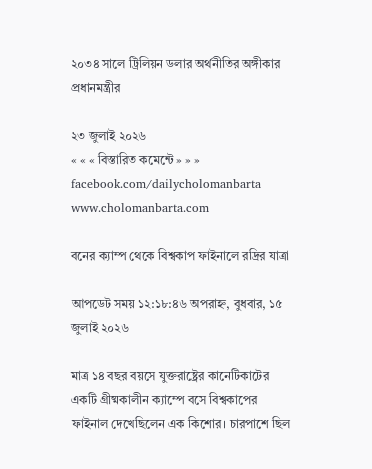২০৩৪ সালে ট্রিলিয়ন ডলার অর্থনীতির অঙ্গীকার প্রধানমন্ত্রীর

২৩ জুলাই ২০২৬
« « « বিস্তারিত কমেন্টে » » »
facebook.com/dailycholomanbarta
www.cholomanbarta.com

বনের ক্যাম্প থেকে বিশ্বকাপ ফাইনালে রদ্রির যাত্রা

আপডেট সময় ১২:১৮:৪৬ অপরাহ্ন, বুধবার, ১৫ জুলাই ২০২৬

মাত্র ১৪ বছর বয়সে যুক্তরাষ্ট্রের কানেটিকাটের একটি গ্রীষ্মকালীন ক্যাম্পে বসে বিশ্বকাপের ফাইনাল দেখেছিলেন এক কিশোর। চারপাশে ছিল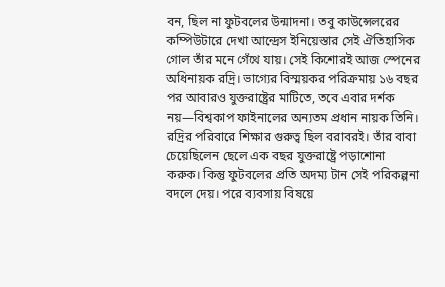বন, ছিল না ফুটবলের উন্মাদনা। তবু কাউন্সেলরের কম্পিউটারে দেখা আন্দ্রেস ইনিয়েস্তার সেই ঐতিহাসিক গোল তাঁর মনে গেঁথে যায়। সেই কিশোরই আজ স্পেনের অধিনায়ক রদ্রি। ভাগ্যের বিস্ময়কর পরিক্রমায় ১৬ বছর পর আবারও যুক্তরাষ্ট্রের মাটিতে, তবে এবার দর্শক নয়—বিশ্বকাপ ফাইনালের অন্যতম প্রধান নায়ক তিনি।
রদ্রির পরিবারে শিক্ষার গুরুত্ব ছিল বরাবরই। তাঁর বাবা চেয়েছিলেন ছেলে এক বছর যুক্তরাষ্ট্রে পড়াশোনা করুক। কিন্তু ফুটবলের প্রতি অদম্য টান সেই পরিকল্পনা বদলে দেয়। পরে ব্যবসায় বিষয়ে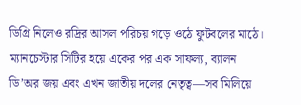ডিগ্রি নিলেও রদ্রির আসল পরিচয় গড়ে ওঠে ফুটবলের মাঠে। ম্যানচেস্টার সিটির হয়ে একের পর এক সাফল্য, ব্যালন ডি’অর জয় এবং এখন জাতীয় দলের নেতৃত্ব—সব মিলিয়ে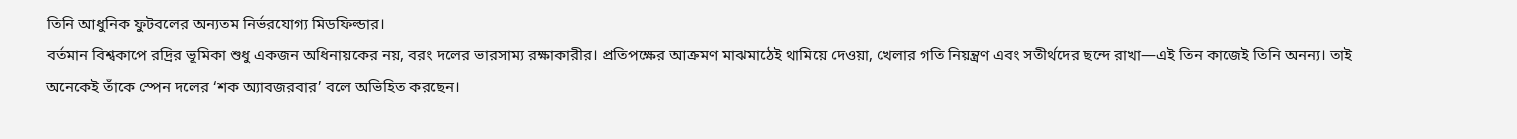তিনি আধুনিক ফুটবলের অন্যতম নির্ভরযোগ্য মিডফিল্ডার।
বর্তমান বিশ্বকাপে রদ্রির ভূমিকা শুধু একজন অধিনায়কের নয়, বরং দলের ভারসাম্য রক্ষাকারীর। প্রতিপক্ষের আক্রমণ মাঝমাঠেই থামিয়ে দেওয়া, খেলার গতি নিয়ন্ত্রণ এবং সতীর্থদের ছন্দে রাখা—এই তিন কাজেই তিনি অনন্য। তাই অনেকেই তাঁকে স্পেন দলের ‘শক অ্যাবজরবার’ বলে অভিহিত করছেন।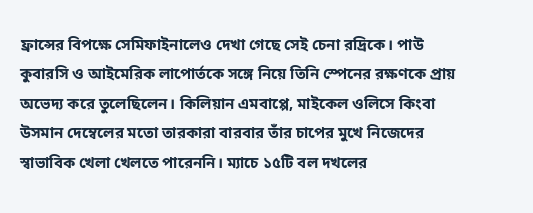ফ্রান্সের বিপক্ষে সেমিফাইনালেও দেখা গেছে সেই চেনা রদ্রিকে। পাউ কুবারসি ও আইমেরিক লাপোর্তকে সঙ্গে নিয়ে তিনি স্পেনের রক্ষণকে প্রায় অভেদ্য করে তুলেছিলেন। কিলিয়ান এমবাপ্পে, মাইকেল ওলিসে কিংবা উসমান দেম্বেলের মতো তারকারা বারবার তাঁর চাপের মুখে নিজেদের স্বাভাবিক খেলা খেলতে পারেননি। ম্যাচে ১৫টি বল দখলের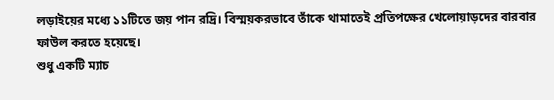লড়াইয়ের মধ্যে ১১টিতে জয় পান রদ্রি। বিস্ময়করভাবে তাঁকে থামাতেই প্রতিপক্ষের খেলোয়াড়দের বারবার ফাউল করতে হয়েছে।
শুধু একটি ম্যাচ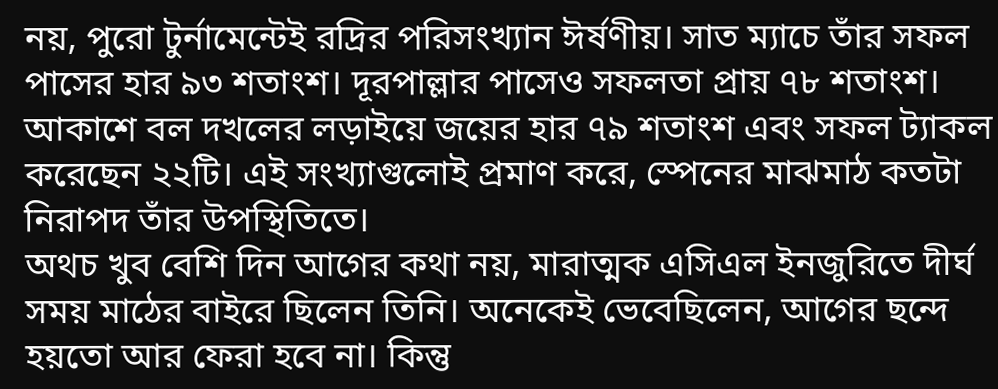নয়, পুরো টুর্নামেন্টেই রদ্রির পরিসংখ্যান ঈর্ষণীয়। সাত ম্যাচে তাঁর সফল পাসের হার ৯৩ শতাংশ। দূরপাল্লার পাসেও সফলতা প্রায় ৭৮ শতাংশ। আকাশে বল দখলের লড়াইয়ে জয়ের হার ৭৯ শতাংশ এবং সফল ট্যাকল করেছেন ২২টি। এই সংখ্যাগুলোই প্রমাণ করে, স্পেনের মাঝমাঠ কতটা নিরাপদ তাঁর উপস্থিতিতে।
অথচ খুব বেশি দিন আগের কথা নয়, মারাত্মক এসিএল ইনজুরিতে দীর্ঘ সময় মাঠের বাইরে ছিলেন তিনি। অনেকেই ভেবেছিলেন, আগের ছন্দে হয়তো আর ফেরা হবে না। কিন্তু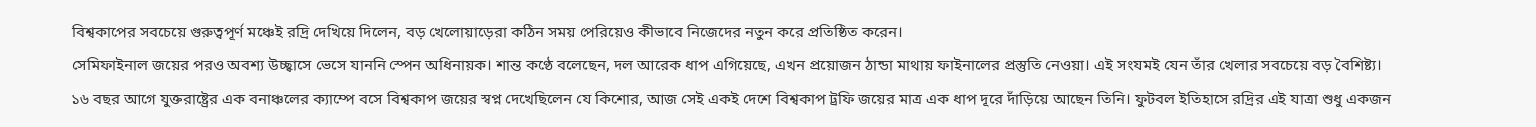বিশ্বকাপের সবচেয়ে গুরুত্বপূর্ণ মঞ্চেই রদ্রি দেখিয়ে দিলেন, বড় খেলোয়াড়েরা কঠিন সময় পেরিয়েও কীভাবে নিজেদের নতুন করে প্রতিষ্ঠিত করেন।
সেমিফাইনাল জয়ের পরও অবশ্য উচ্ছ্বাসে ভেসে যাননি স্পেন অধিনায়ক। শান্ত কণ্ঠে বলেছেন, দল আরেক ধাপ এগিয়েছে, এখন প্রয়োজন ঠান্ডা মাথায় ফাইনালের প্রস্তুতি নেওয়া। এই সংযমই যেন তাঁর খেলার সবচেয়ে বড় বৈশিষ্ট্য।
১৬ বছর আগে যুক্তরাষ্ট্রের এক বনাঞ্চলের ক্যাম্পে বসে বিশ্বকাপ জয়ের স্বপ্ন দেখেছিলেন যে কিশোর, আজ সেই একই দেশে বিশ্বকাপ ট্রফি জয়ের মাত্র এক ধাপ দূরে দাঁড়িয়ে আছেন তিনি। ফুটবল ইতিহাসে রদ্রির এই যাত্রা শুধু একজন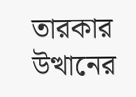তারকার উত্থানের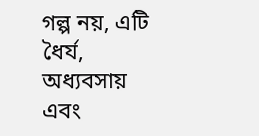গল্প নয়, এটি ধৈর্য, অধ্যবসায় এবং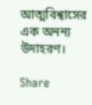আত্মবিশ্বাসের এক অনন্য উদাহরণ।

Share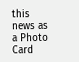this news as a Photo Card